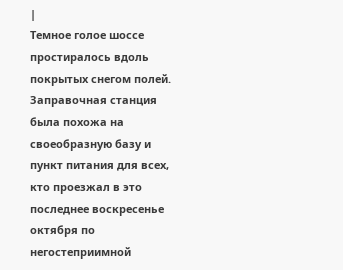|
Темное голое шоссе простиралось вдоль покрытых снегом полей. Заправочная станция была похожа на своеобразную базу и пункт питания для всех, кто проезжал в это последнее воскресенье октября по негостеприимной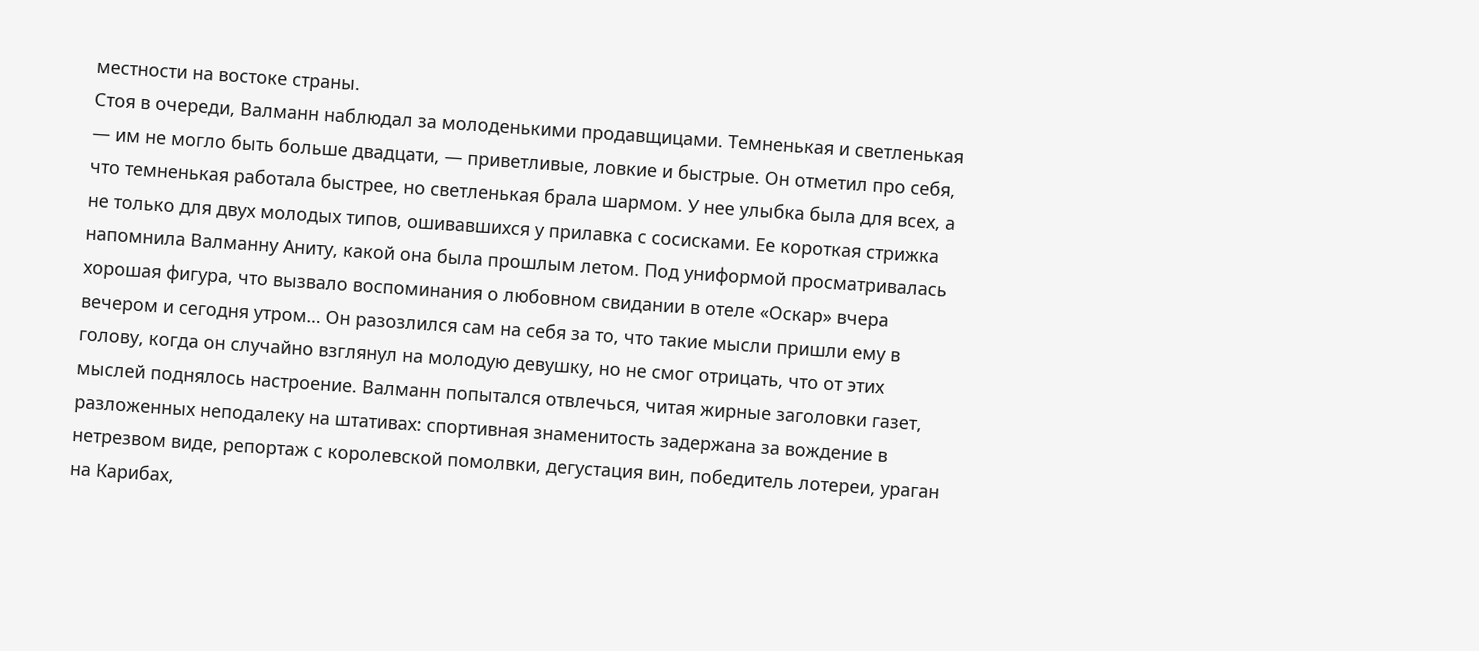местности на востоке страны.
Стоя в очереди, Валманн наблюдал за молоденькими продавщицами. Темненькая и светленькая — им не могло быть больше двадцати, — приветливые, ловкие и быстрые. Он отметил про себя, что темненькая работала быстрее, но светленькая брала шармом. У нее улыбка была для всех, а не только для двух молодых типов, ошивавшихся у прилавка с сосисками. Ее короткая стрижка напомнила Валманну Аниту, какой она была прошлым летом. Под униформой просматривалась хорошая фигура, что вызвало воспоминания о любовном свидании в отеле «Оскар» вчера вечером и сегодня утром… Он разозлился сам на себя за то, что такие мысли пришли ему в голову, когда он случайно взглянул на молодую девушку, но не смог отрицать, что от этих мыслей поднялось настроение. Валманн попытался отвлечься, читая жирные заголовки газет, разложенных неподалеку на штативах: спортивная знаменитость задержана за вождение в нетрезвом виде, репортаж с королевской помолвки, дегустация вин, победитель лотереи, ураган на Карибах,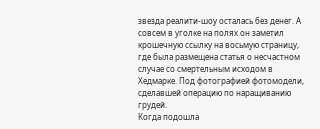звезда реалити-шоу осталась без денег. А совсем в уголке на полях он заметил крошечную ссылку на восьмую страницу, где была размещена статья о несчастном случае со смертельным исходом в Хедмарке. Под фотографией фотомодели, сделавшей операцию по наращиванию грудей.
Когда подошла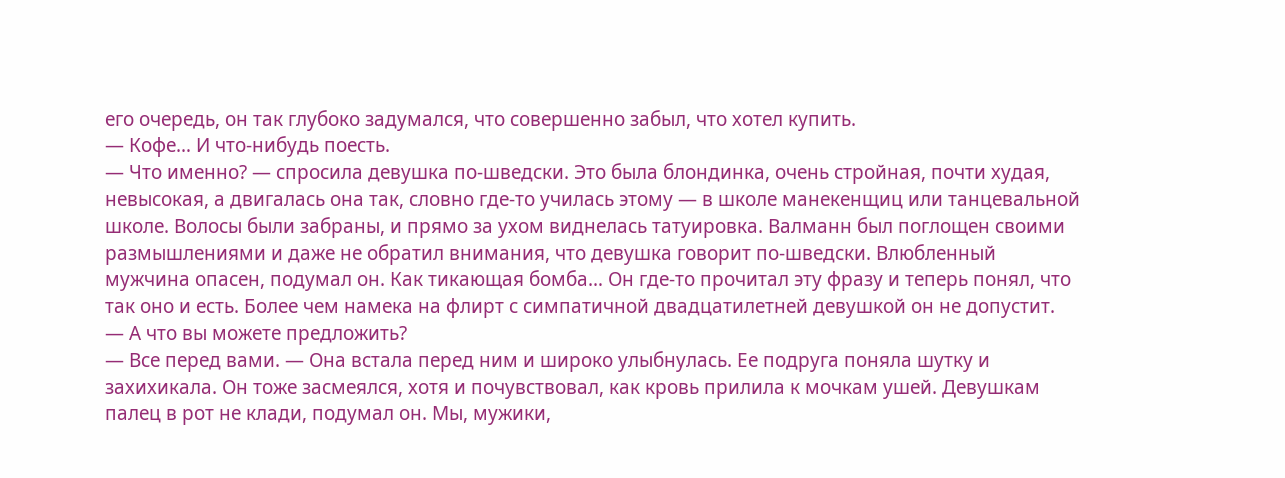его очередь, он так глубоко задумался, что совершенно забыл, что хотел купить.
— Кофе… И что-нибудь поесть.
— Что именно? — спросила девушка по-шведски. Это была блондинка, очень стройная, почти худая, невысокая, а двигалась она так, словно где-то училась этому — в школе манекенщиц или танцевальной школе. Волосы были забраны, и прямо за ухом виднелась татуировка. Валманн был поглощен своими размышлениями и даже не обратил внимания, что девушка говорит по-шведски. Влюбленный мужчина опасен, подумал он. Как тикающая бомба… Он где-то прочитал эту фразу и теперь понял, что так оно и есть. Более чем намека на флирт с симпатичной двадцатилетней девушкой он не допустит.
— А что вы можете предложить?
— Все перед вами. — Она встала перед ним и широко улыбнулась. Ее подруга поняла шутку и захихикала. Он тоже засмеялся, хотя и почувствовал, как кровь прилила к мочкам ушей. Девушкам палец в рот не клади, подумал он. Мы, мужики,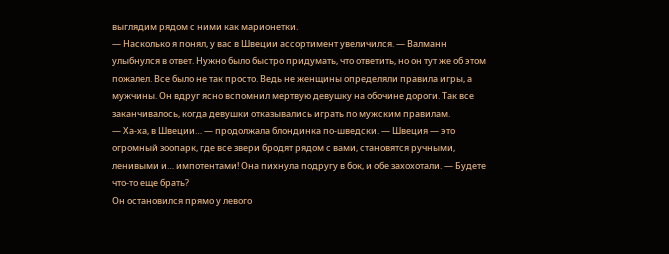выглядим рядом с ними как марионетки.
— Насколько я понял, у вас в Швеции ассортимент увеличился. — Валманн улыбнулся в ответ. Нужно было быстро придумать, что ответить, но он тут же об этом пожалел. Все было не так просто. Ведь не женщины определяли правила игры, а мужчины. Он вдруг ясно вспомнил мертвую девушку на обочине дороги. Так все заканчивалось, когда девушки отказывались играть по мужским правилам.
— Ха-ха, в Швеции… — продолжала блондинка по-шведски. — Швеция — это огромный зоопарк, где все звери бродят рядом с вами, становятся ручными, ленивыми и… импотентами! Она пихнула подругу в бок, и обе захохотали. — Будете что-то еще брать?
Он остановился прямо у левого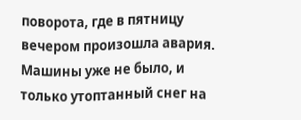поворота, где в пятницу вечером произошла авария. Машины уже не было, и только утоптанный снег на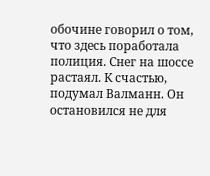обочине говорил о том, что здесь поработала полиция. Снег на шоссе растаял. К счастью, подумал Валманн. Он остановился не для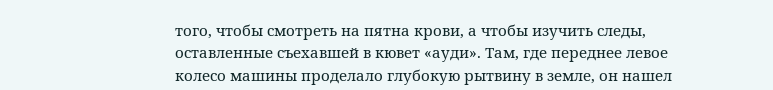того, чтобы смотреть на пятна крови, а чтобы изучить следы, оставленные съехавшей в кювет «ауди». Там, где переднее левое колесо машины проделало глубокую рытвину в земле, он нашел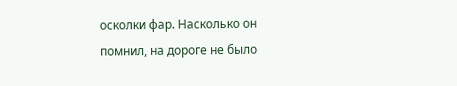осколки фар. Насколько он помнил, на дороге не было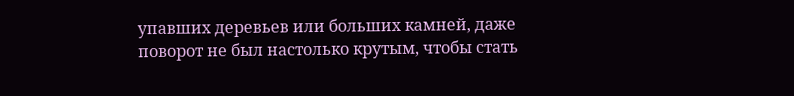упавших деревьев или больших камней, даже поворот не был настолько крутым, чтобы стать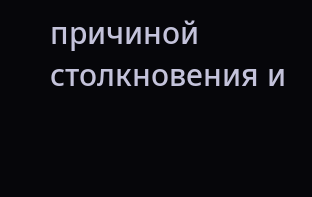причиной столкновения и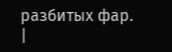разбитых фар. |